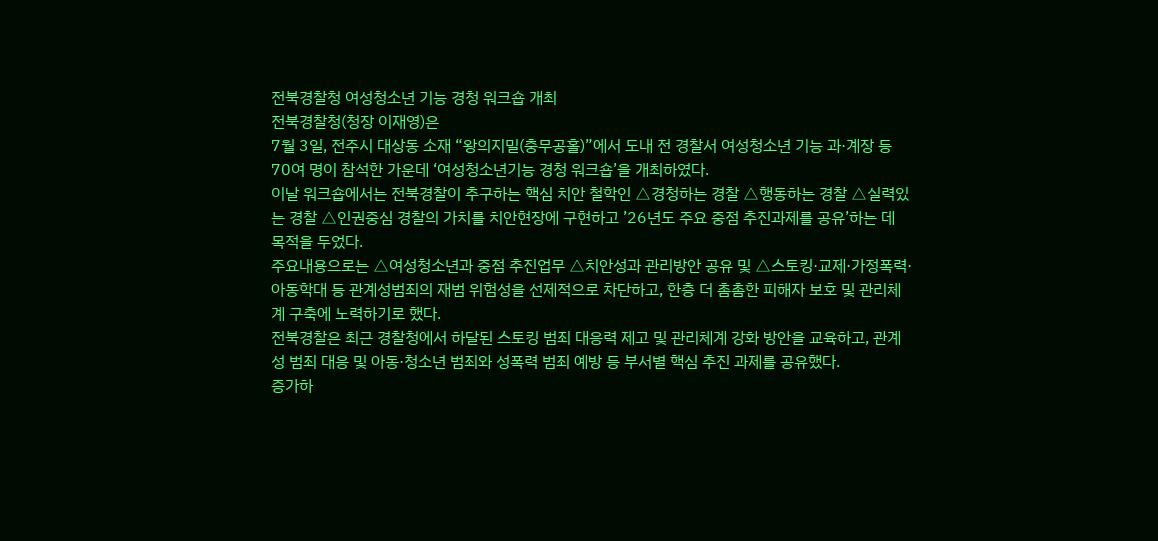전북경찰청 여성청소년 기능 경청 워크숍 개최
전북경찰청(청장 이재영)은
7월 3일, 전주시 대상동 소재 “왕의지밀(충무공홀)”에서 도내 전 경찰서 여성청소년 기능 과·계장 등 70여 명이 참석한 가운데 ‘여성청소년기능 경청 워크숍’을 개최하였다.
이날 워크숍에서는 전북경찰이 추구하는 핵심 치안 철학인 △경청하는 경찰 △행동하는 경찰 △실력있는 경찰 △인권중심 경찰의 가치를 치안현장에 구현하고 ’26년도 주요 중점 추진과제를 공유’하는 데 목적을 두었다.
주요내용으로는 △여성청소년과 중점 추진업무 △치안성과 관리방안 공유 및 △스토킹·교제·가정폭력·아동학대 등 관계성범죄의 재범 위험성을 선제적으로 차단하고, 한층 더 촘촘한 피해자 보호 및 관리체계 구축에 노력하기로 했다.
전북경찰은 최근 경찰청에서 하달된 스토킹 범죄 대응력 제고 및 관리체계 강화 방안을 교육하고, 관계성 범죄 대응 및 아동·청소년 범죄와 성폭력 범죄 예방 등 부서별 핵심 추진 과제를 공유했다.
증가하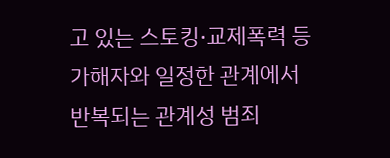고 있는 스토킹·교제폭력 등 가해자와 일정한 관계에서 반복되는 관계성 범죄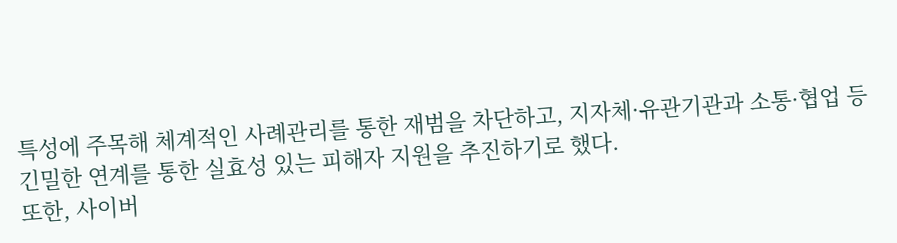특성에 주목해 체계적인 사례관리를 통한 재범을 차단하고, 지자체·유관기관과 소통·협업 등 긴밀한 연계를 통한 실효성 있는 피해자 지원을 추진하기로 했다.
또한, 사이버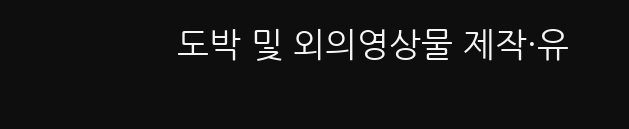도박 및 외의영상물 제작·유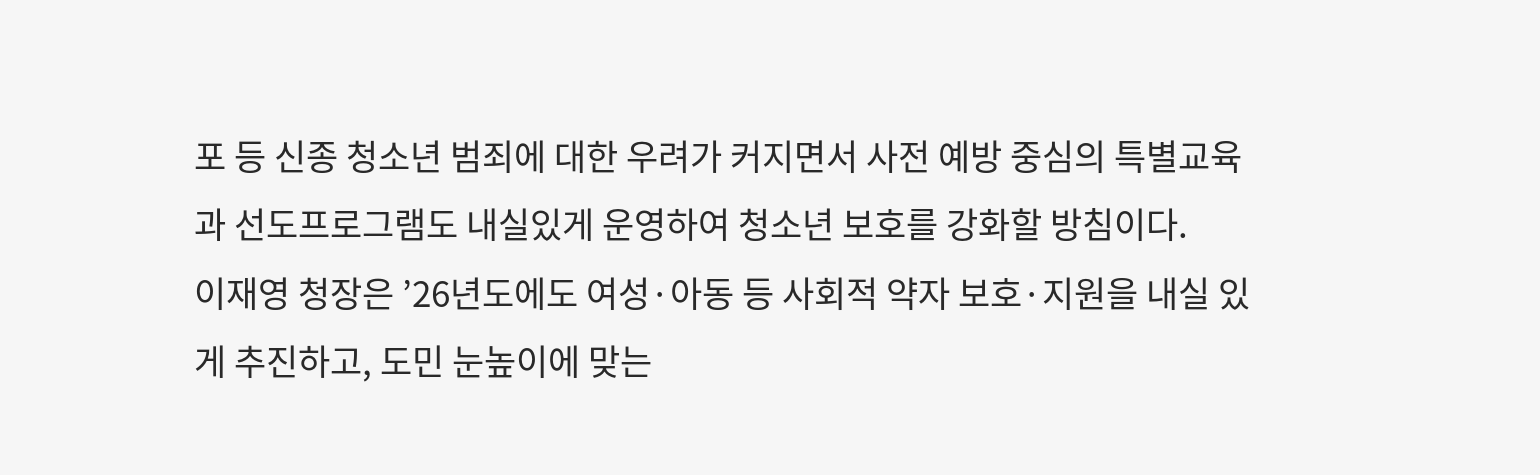포 등 신종 청소년 범죄에 대한 우려가 커지면서 사전 예방 중심의 특별교육과 선도프로그램도 내실있게 운영하여 청소년 보호를 강화할 방침이다.
이재영 청장은 ’26년도에도 여성·아동 등 사회적 약자 보호·지원을 내실 있게 추진하고, 도민 눈높이에 맞는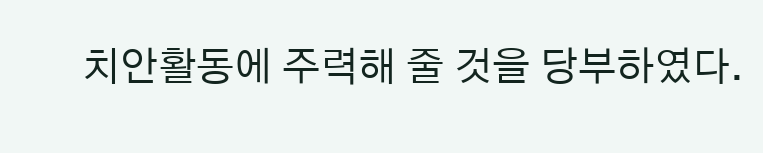치안활동에 주력해 줄 것을 당부하였다.